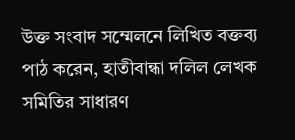উক্ত সংবাদ সম্মেলনে লিখিত বক্তব্য পাঠ করেন, হাতীবান্ধা দলিল লেখক সমিতির সাধারণ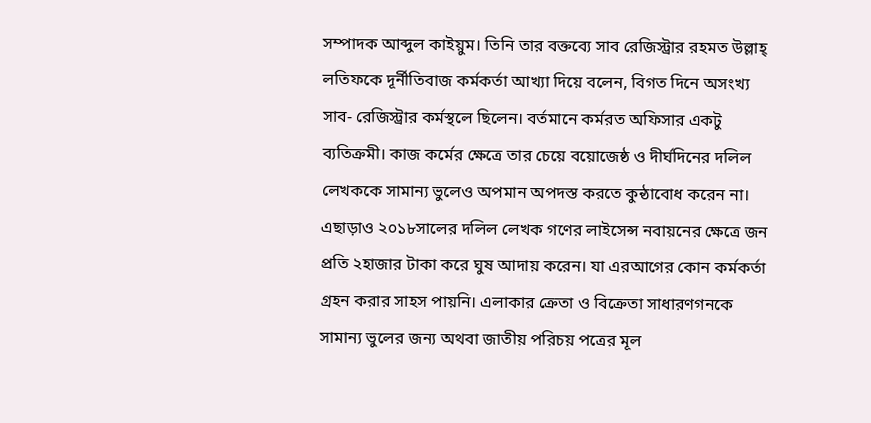সম্পাদক আব্দুল কাইয়ুম। তিনি তার বক্তব্যে সাব রেজিস্ট্রার রহমত উল্লাহ্ লতিফকে দূর্নীতিবাজ কর্মকর্তা আখ্যা দিয়ে বলেন, বিগত দিনে অসংখ্য সাব- রেজিস্ট্রার কর্মস্থলে ছিলেন। বর্তমানে কর্মরত অফিসার একটু ব্যতিক্রমী। কাজ কর্মের ক্ষেত্রে তার চেয়ে বয়োজেষ্ঠ ও দীর্ঘদিনের দলিল লেখককে সামান্য ভুলেও অপমান অপদস্ত করতে কুন্ঠাবোধ করেন না। এছাড়াও ২০১৮সালের দলিল লেখক গণের লাইসেন্স নবায়নের ক্ষেত্রে জন প্রতি ২হাজার টাকা করে ঘুষ আদায় করেন। যা এরআগের কোন কর্মকর্তা গ্রহন করার সাহস পায়নি। এলাকার ক্রেতা ও বিক্রেতা সাধারণগনকে সামান্য ভুলের জন্য অথবা জাতীয় পরিচয় পত্রের মূল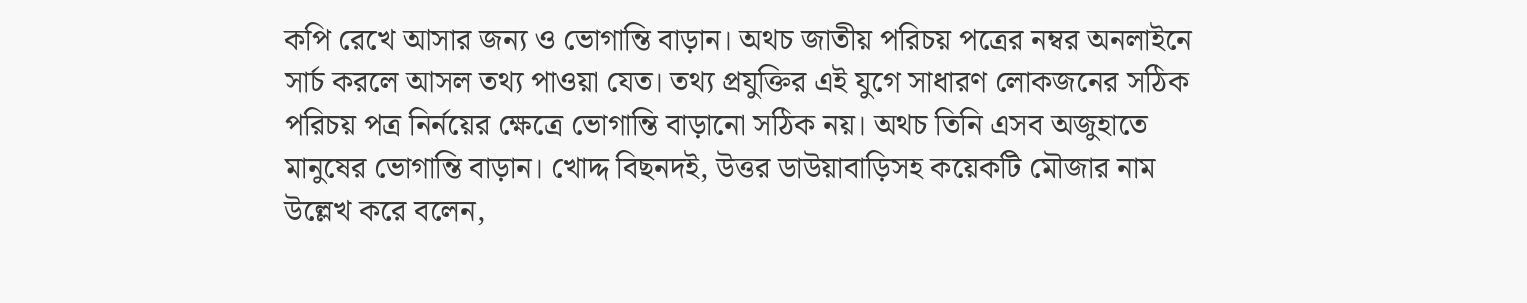কপি রেখে আসার জন্য ও ভোগান্তি বাড়ান। অথচ জাতীয় পরিচয় পত্রের নম্বর অনলাইনে সার্চ করলে আসল তথ্য পাওয়া যেত। তথ্য প্রযুক্তির এই যুগে সাধারণ লোকজনের সঠিক পরিচয় পত্র নির্নয়ের ক্ষেত্রে ভোগান্তি বাড়ানো সঠিক নয়। অথচ তিনি এসব অজুহাতে মানুষের ভোগান্তি বাড়ান। খোদ্দ বিছনদই, উত্তর ডাউয়াবাড়িসহ কয়েকটি মৌজার নাম উল্লেখ করে বলেন,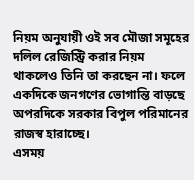নিয়ম অনুযায়ী ওই সব মৌজা সমূহের দলিল রেজিস্ট্রি করার নিয়ম থাকলেও তিনি তা করছেন না। ফলে একদিকে জনগণের ভোগান্তি বাড়ছে অপরদিকে সরকার বিপুল পরিমানের রাজস্ব হারাচ্ছে।
এসময়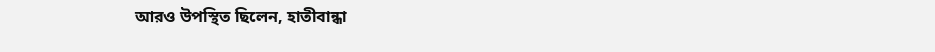আরও উপস্থিত ছিলেন, হাতীবান্ধা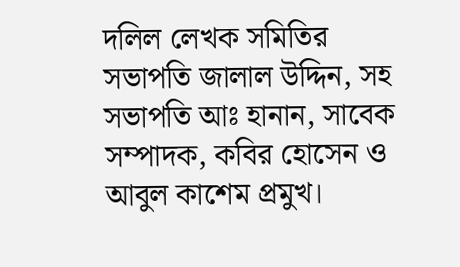দলিল লেখক সমিতির সভাপতি জালাল উদ্দিন, সহ সভাপতি আঃ হানান, সাবেক সম্পাদক, কবির হোসেন ও আবুল কাশেম প্রমুখ।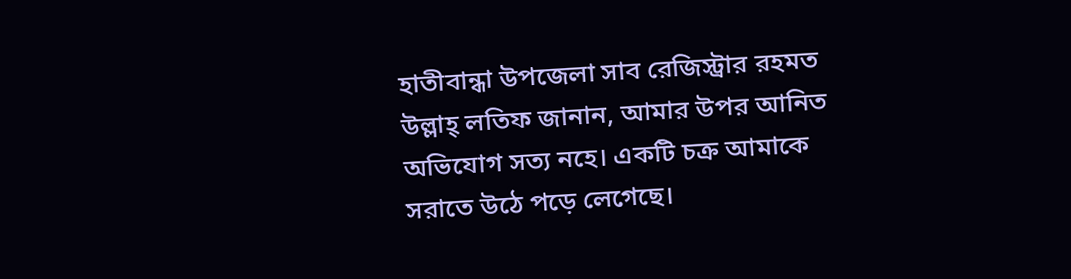হাতীবান্ধা উপজেলা সাব রেজিস্ট্রার রহমত উল্লাহ্ লতিফ জানান, আমার উপর আনিত অভিযোগ সত্য নহে। একটি চক্র আমাকে সরাতে উঠে পড়ে লেগেছে।